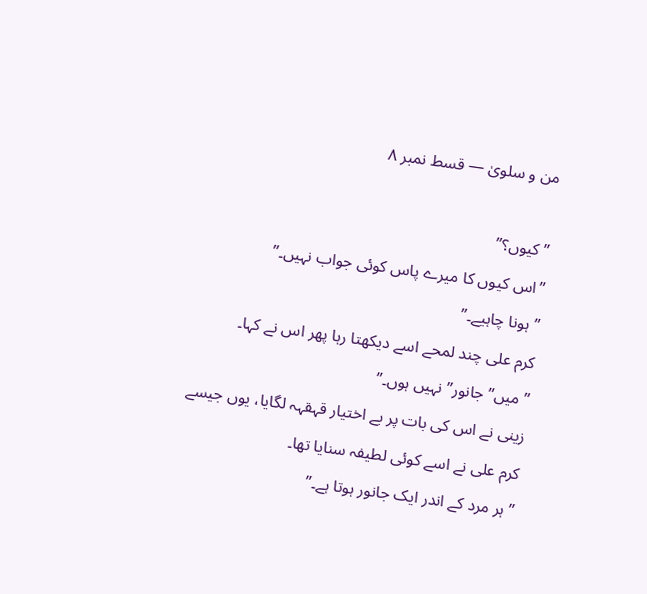من و سلویٰ — قسط نمبر ۸

”کیوں؟”
”اس کیوں کا میرے پاس کوئی جواب نہیں۔”
”ہونا چاہیے۔”
کرم علی چند لمحے اسے دیکھتا رہا پھر اس نے کہا۔ ”میں”جانور” نہیں ہوں۔”
زینی نے اس کی بات پر بے اختیار قہقہہ لگایا، یوں جیسے کرم علی نے اسے کوئی لطیفہ سنایا تھا۔
”ہر مرد کے اندر ایک جانور ہوتا ہے۔”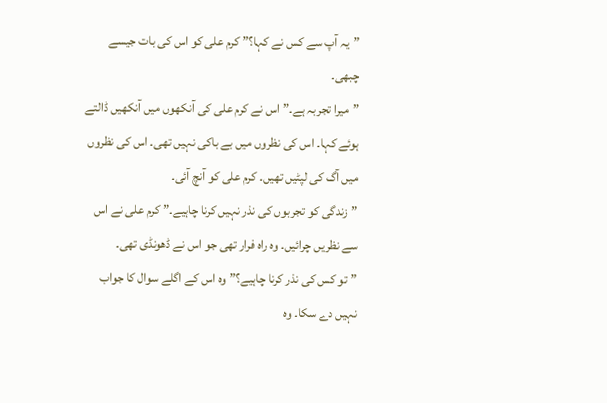”یہ آپ سے کس نے کہا؟” کرم علی کو اس کی بات جیسے چبھی۔
”میرا تجربہ ہے۔” اس نے کرم علی کی آنکھوں میں آنکھیں ڈالتے ہوئے کہا۔ اس کی نظروں میں بے باکی نہیں تھی۔ اس کی نظروں میں آگ کی لپٹیں تھیں۔ کرم علی کو آنچ آئی۔
”زندگی کو تجربوں کی نذر نہیں کرنا چاہیے۔” کرم علی نے اس سے نظریں چرائیں۔ وہ راہ فرار تھی جو اس نے ڈھونڈی تھی۔
”تو کس کی نذر کرنا چاہیے؟” وہ اس کے اگلے سوال کا جواب نہیں دے سکا۔ وہ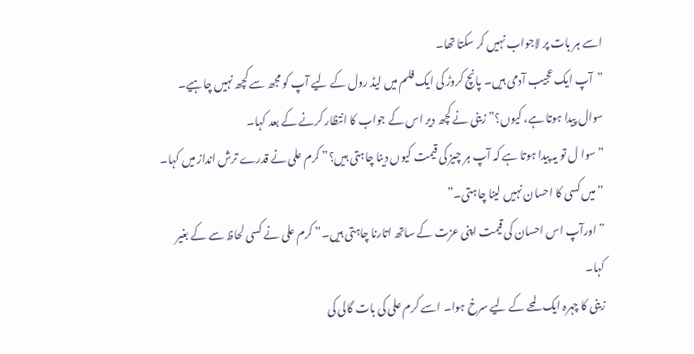اسے ہر بات پر لاجواب نہیں کر سکتا تھا۔
”آپ ایک عجیب آدمی ہیں۔ پانچ کروڑ کی ایک فلم میں لیڈ رول کے لیے آپ کو مجھ سے کچھ نہیں چاہیے۔ سوال پیدا ہوتا ہے، کیوں؟” زینی نے کچھ دیر اس کے جواب کا انتظار کرنے کے بعد کہا۔
”سوا ل تو یہ پیدا ہوتا ہے کہ آپ ہر چیز کی قیمت کیوں دینا چاہتی ہیں؟” کرم علی نے قدرے ترش انداز میں کہا۔
”میں کسی کا احسان نہیں لینا چاہتی۔”
”اورآپ اس احسان کی قیمت اپنی عزت کے ساتھ اتارنا چاہتی ہیں۔” کرم علی نے کسی لحاظ سے کے بغیر کہا۔
زینی کا چہرہ ایک لمحے کے لیے سرخ ہوا۔ اسے کرم علی کی بات گالی کی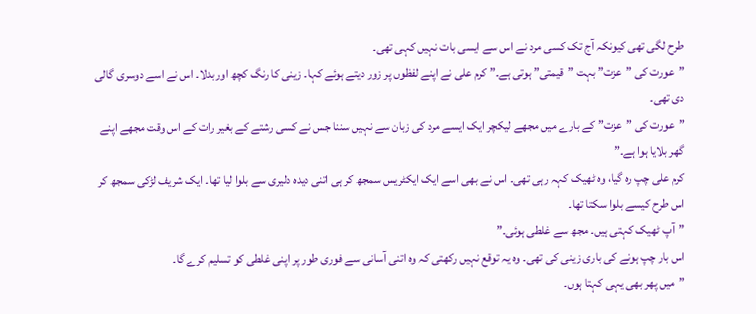طرح لگی تھی کیونکہ آج تک کسی مرد نے اس سے ایسی بات نہیں کہی تھی۔
”عورت کی ”عزت” بہت ”قیمتی” ہوتی ہے۔” کرم علی نے اپنے لفظوں پر زور دیتے ہوئے کہا۔ زینی کا رنگ کچھ اوربدلا۔ اس نے اسے دوسری گالی دی تھی۔
”عورت کی ”عزت” کے بارے میں مجھے لیکچر ایک ایسے مرد کی زبان سے نہیں سننا جس نے کسی رشتے کے بغیر رات کے اس وقت مجھے اپنے گھر بلایا ہوا ہے۔”
کرم علی چپ رہ گیا، وہ ٹھیک کہہ رہی تھی۔ اس نے بھی اسے ایک ایکٹریس سمجھ کر ہی اتنی دیدہ دلیری سے بلوا لیا تھا۔ ایک شریف لڑکی سمجھ کر اس طرح کیسے بلوا سکتا تھا۔
”آپ ٹھیک کہتی ہیں۔ مجھ سے غلطی ہوئی۔”
اس بار چپ ہونے کی باری زینی کی تھی۔ وہ یہ توقع نہیں رکھتی کہ وہ اتنی آسانی سے فوری طور پر اپنی غلطی کو تسلیم کرے گا۔
”میں پھر بھی یہی کہتا ہوں۔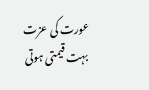عورت کی عزت بہت قیمتی ہوتی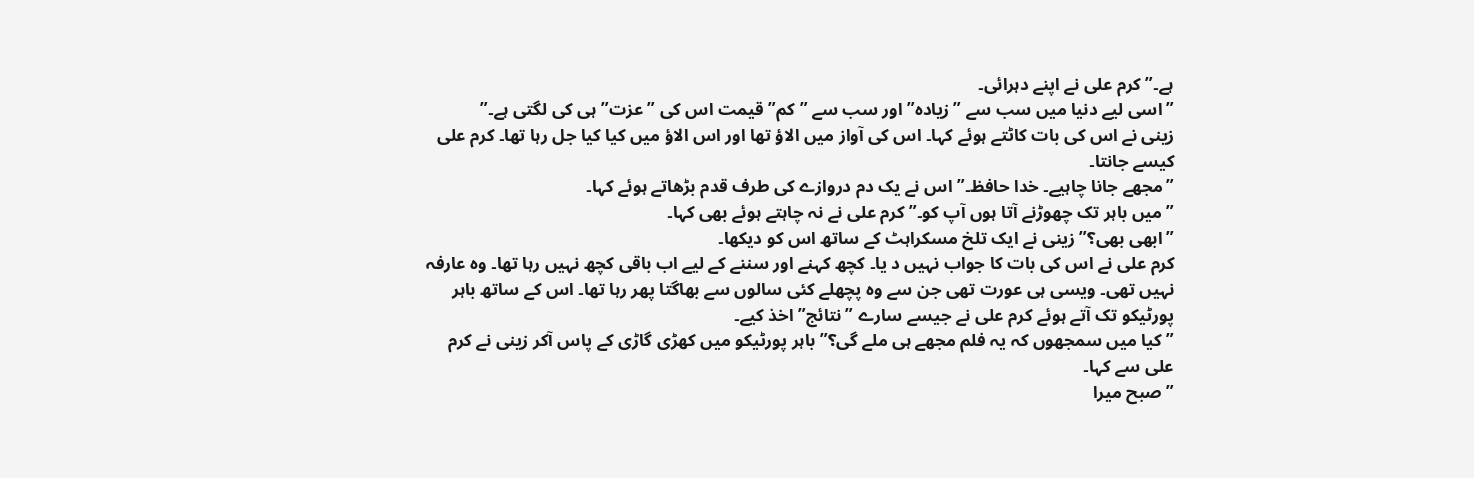ہے۔” کرم علی نے اپنے دہرائی۔
”اسی لیے دنیا میں سب سے ”زیادہ” اور سب سے ”کم” قیمت اس کی ”عزت” ہی کی لگتی ہے۔”
زینی نے اس کی بات کاٹتے ہوئے کہا۔ اس کی آواز میں الاؤ تھا اور اس الاؤ میں کیا کیا جل رہا تھا۔ کرم علی کیسے جانتا۔
”مجھے جانا چاہیے۔ خدا حافظ۔” اس نے یک دم دروازے کی طرف قدم بڑھاتے ہوئے کہا۔
”میں باہر تک چھوڑنے آتا ہوں آپ کو۔” کرم علی نے نہ چاہتے ہوئے بھی کہا۔
”ابھی بھی؟” زینی نے ایک تلخ مسکراہٹ کے ساتھ اس کو دیکھا۔
کرم علی نے اس کی بات کا جواب نہیں د یا۔ کچھ کہنے اور سننے کے لیے اب باقی کچھ نہیں رہا تھا۔ وہ عارفہ نہیں تھی۔ ویسی ہی عورت تھی جن سے وہ پچھلے کئی سالوں سے بھاگتا پھر رہا تھا۔ اس کے ساتھ باہر پورٹیکو تک آتے ہوئے کرم علی نے جیسے سارے ”نتائج” اخذ کیے۔
”کیا میں سمجھوں کہ یہ فلم مجھے ہی ملے گی؟” باہر پورٹیکو میں کھڑی گاڑی کے پاس آکر زینی نے کرم علی سے کہا۔
”صبح میرا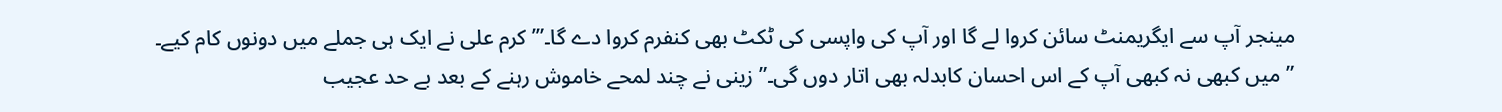مینجر آپ سے ایگریمنٹ سائن کروا لے گا اور آپ کی واپسی کی ٹکٹ بھی کنفرم کروا دے گا۔”’ کرم علی نے ایک ہی جملے میں دونوں کام کیے۔
”میں کبھی نہ کبھی آپ کے اس احسان کابدلہ بھی اتار دوں گی۔” زینی نے چند لمحے خاموش رہنے کے بعد بے حد عجیب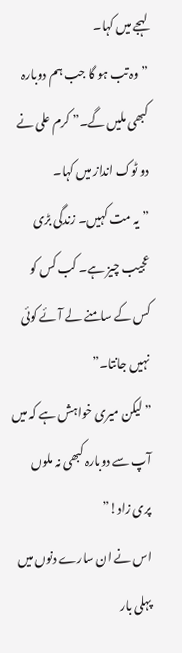لہجے میں کہا۔
”وہ تب ہو گا جب ہم دوبارہ کبھی ملیں گے۔” کرم علی نے دو ٹوک انداز میں کہا۔
”یہ مت کہیں۔ زندگی بڑی عجیب چیز ہے۔ کب کس کو کس کے سامنے لے آئے کوئی نہیں جانتا۔”
”لیکن میری خواہش ہے کہ میں آپ سے دوبارہ کبھی نہ ملوں پری زاد!”
اس نے ان سارے دنوں میں پہلی بار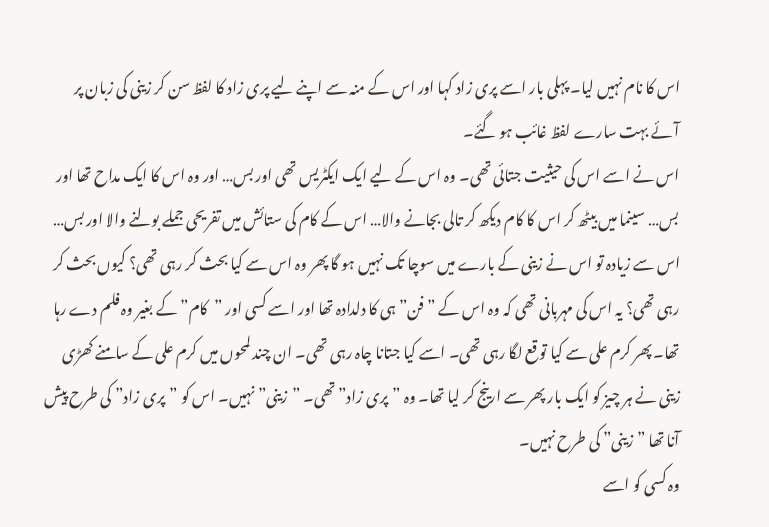اس کا نام نہیں لیا۔ پہلی بار اسے پری زاد کہا اور اس کے منہ سے اپنے لیے پری زاد کا لفظ سن کر زینی کی زبان پر آئے بہت سارے لفظ غائب ہو گئے۔
اس نے اسے اس کی حیثیت جتائی تھی۔ وہ اس کے لیے ایک ایکٹریس تھی اور بس… اور وہ اس کا ایک مداح تھا اور بس… سینما میں بیٹھ کر اس کا کام دیکھ کر تالی بجانے والا… اس کے کام کی ستائش میں تفریحی جملے بولنے والا اور بس… اس سے زیادہ تو اس نے زینی کے بارے میں سوچا تک نہیں ہو گا پھر وہ اس سے کیا بحث کر رہی تھی؟ کیوں بحث کر رہی تھی؟ یہ اس کی مہربانی تھی کہ وہ اس کے ”فن” ہی کا دلدادہ تھا اور اسے کسی اور ”کام” کے بغیر وہ فلم دے رہا تھا۔ پھر کرم علی سے کیا توقع لگا رہی تھی۔ اسے کیا جتانا چاہ رہی تھی۔ ان چند لمحوں میں کرم علی کے سامنے کھڑی زینی نے ہر چیز کو ایک بار پھر سے ارینج کر لیا تھا۔ وہ ”پری زاد” تھی۔ ”زینی” نہیں۔ اس کو ”پری زاد” کی طرح پیش آنا تھا ”زینی” کی طرح نہیں۔
وہ کسی کو اسے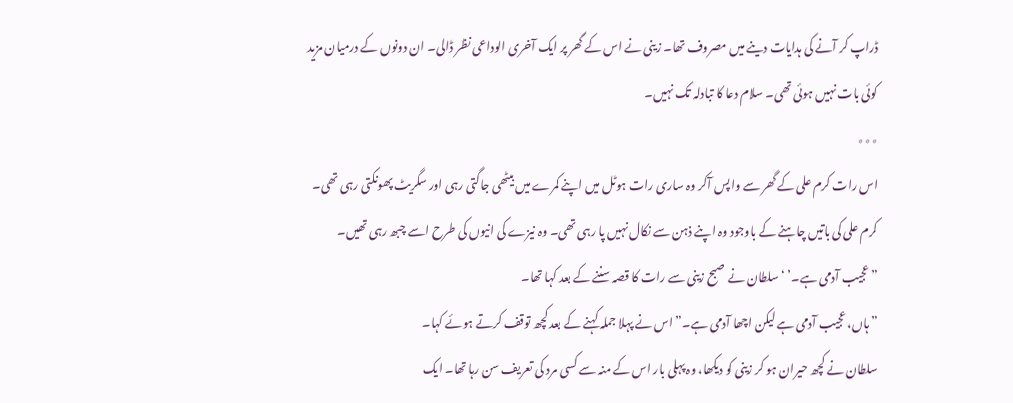ڈراپ کر آنے کی ہدایات دینے میں مصروف تھا۔ زینی نے اس کے گھر پر ایک آخری الوداعی نظر ڈالی۔ ان دونوں کے درمیان مزید کوئی بات نہیں ہوئی تھی۔ سلام دعا کا تبادلہ تک نہیں۔
٭٭٭
اس رات کرم علی کے گھر سے واپس آکر وہ ساری رات ہوٹل میں اپنے کمرے میں بیٹھی جاگتی رہی اور سگریٹ پھونکتی رہی تھی۔ کرم علی کی باتیں چاہنے کے باوجود وہ اپنے ذہن سے نکال نہیں پا رہی تھی۔ وہ نیزے کی انیوں کی طرح اسے چبھ رہی تھیں۔
”عجیب آدمی ہے۔’ ‘ سلطان نے صبح زینی سے رات کا قصہ سننے کے بعد کہا تھا۔
”ہاں، عجیب آدمی ہے لیکن اچھا آدمی ہے۔” اس نے پہلا جملہ کہنے کے بعد کچھ توقف کرتے ہوئے کہا۔
سلطان نے کچھ حیران ہو کر زینی کو دیکھا، وہ پہلی بار اس کے منہ سے کسی مرد کی تعریف سن رہا تھا۔ ایک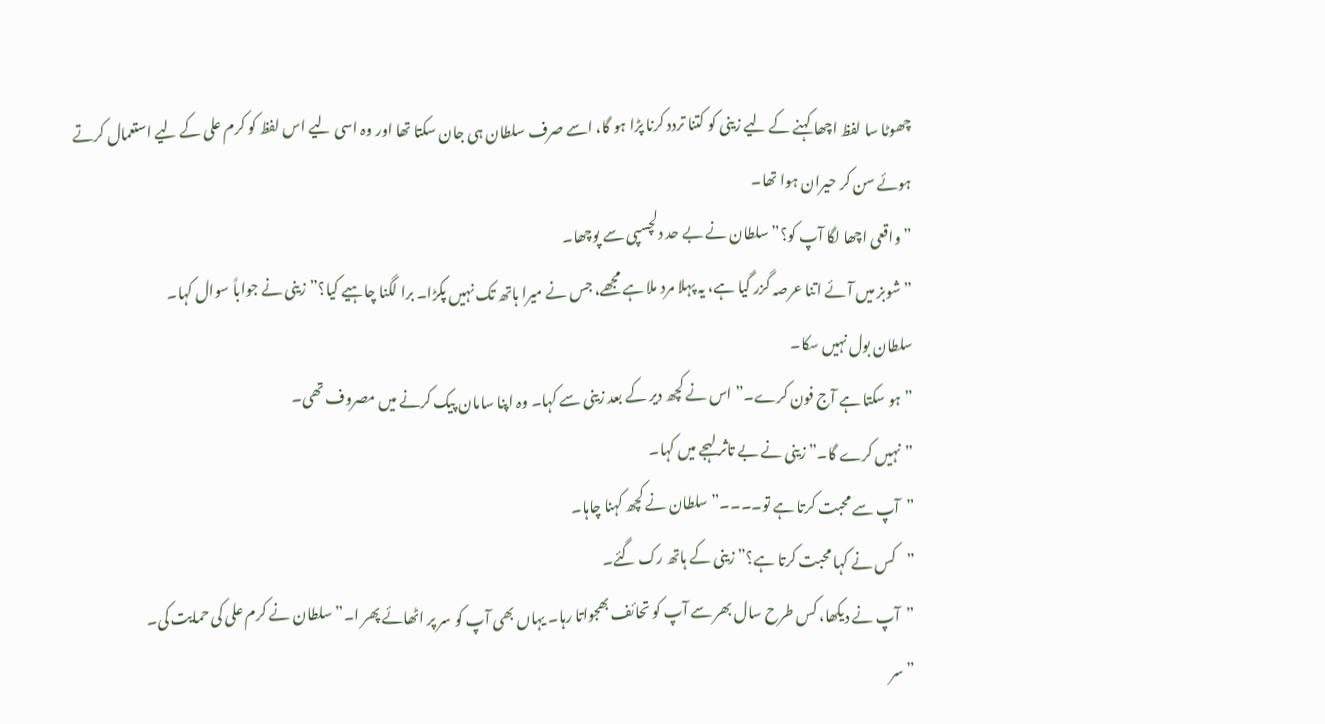چھوٹا سا لفظ اچھا کہنے کے لیے زینی کو کتنا تردد کرنا پڑا ہو گا، اسے صرف سلطان ہی جان سکتا تھا اور وہ اسی لیے اس لفظ کو کرم علی کے لیے استعمال کرتے ہوئے سن کر حیران ہوا تھا۔
”واقعی اچھا لگا آپ کو؟” سلطان نے بے حد دلچسپی سے پوچھا۔
”شوبز میں آئے اتنا عرصہ گزر گیا ہے، یہ پہلا مرد ملا ہے مجھے، جس نے میرا ہاتھ تک نہیں پکڑا۔ برا لگنا چاہیے کیا؟” زینی نے جواباً سوال کہا۔
سلطان بول نہیں سکا۔
”ہو سکتا ہے آج فون کرے۔” اس نے کچھ دیر کے بعد زینی سے کہا۔ وہ اپنا سامان پیک کرنے میں مصروف تھی۔
”نہیں کرے گا۔” زینی نے بے تاثر لہجے میں کہا۔
”آپ سے محبت کرتا ہے تو۔۔۔۔” سلطان نے کچھ کہنا چاہا۔
”کس نے کہا محبت کرتا ہے؟” زینی کے ہاتھ رک گئے۔
”آپ نے دیکھا، کس طرح سال بھر سے آپ کو تحائف بھجواتا رہا۔ یہاں بھی آپ کو سر پر اٹھائے پھر ا۔” سلطان نے کرم علی کی حمایت کی۔
”سر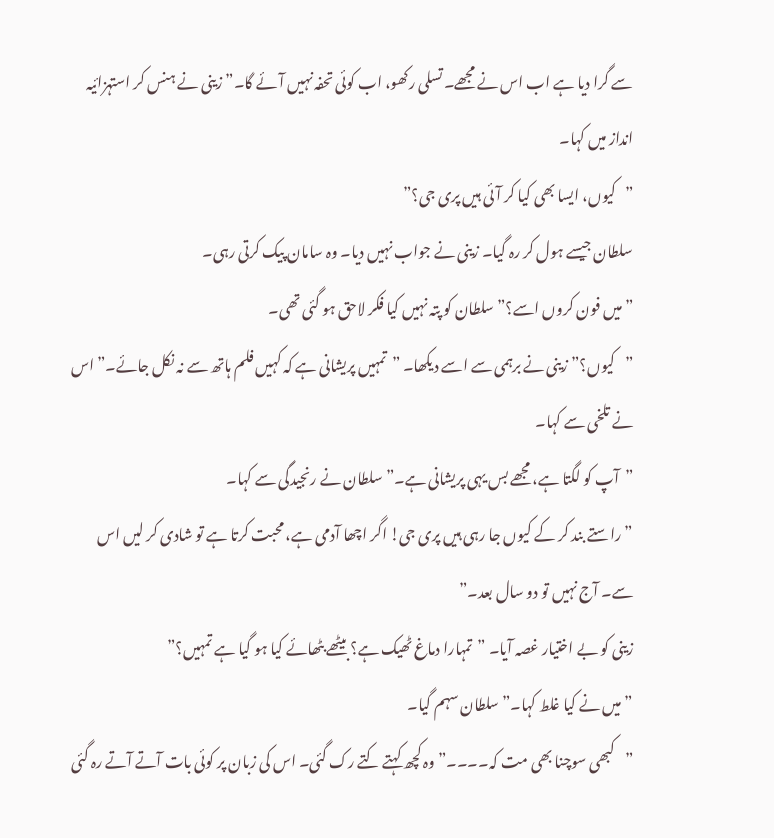سے گرا دیا ہے اب اس نے مجھے۔ تسلی رکھو، اب کوئی تحفہ نہیں آئے گا۔” زینی نے ہنس کر استہزائیہ انداز میں کہا۔
”کیوں، ایسا بھی کیا کر آئی ہیں پری جی؟”
سلطان جیسے ہول کر رہ گیا۔ زینی نے جواب نہیں دیا۔ وہ سامان پیک کرتی رہی۔
”میں فون کروں اسے؟” سلطان کو پتہ نہیں کیا فکر لاحق ہو گئی تھی۔
”کیوں؟” زینی نے برہمی سے اسے دیکھا۔ ”تمہیں پریشانی ہے کہ کہیں فلم ہاتھ سے نہ نکل جائے۔” اس نے تلخی سے کہا۔
”آپ کو لگتا ہے، مجھے بس یہی پریشانی ہے۔” سلطان نے رنجیدگی سے کہا۔
”راستے بند کر کے کیوں جا رہی ہیں پری جی! اگر اچھا آدمی ہے، محبت کرتا ہے تو شادی کر لیں اس سے۔ آج نہیں تو دو سال بعد۔”
زینی کو بے اختیار غصہ آیا۔ ”تمہارا دماغ ٹھیک ہے؟ بیٹھے بٹھائے کیا ہو گیا ہے تمہیں؟”
”میں نے کیا غلط کہا۔” سلطان سہم گیا۔
”کبھی سوچنا بھی مت کہ۔۔۔۔” وہ کچھ کہتے کتے رک گئی۔ اس کی زبان پر کوئی بات آتے آتے رہ گئی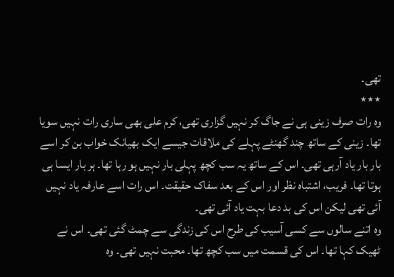تھی۔
٭٭٭
وہ رات صرف زینی ہی نے جاگ کر نہیں گزاری تھی، کرم علی بھی ساری رات نہیں سویا تھا۔ زینی کے ساتھ چند گھنٹے پہلے کی ملاقات جیسے ایک بھیانک خواب بن کر اسے بار بار یاد آرہی تھی۔ اس کے ساتھ یہ سب کچھ پہلی بار نہیں ہو رہا تھا۔ ہر بار ایسا ہی ہوتا تھا۔ فریب، اشتباہ نظر اور اس کے بعد سفاک حقیقت۔ اس رات اسے عارفہ یاد نہیں آئی تھی لیکن اس کی بد دعا بہت یاد آئی تھی۔
وہ اتنے سالوں سے کسی آسیب کی طرح اس کی زندگی سے چمٹ گئی تھی۔ اس نے ٹھیک کہا تھا۔ اس کی قسمت میں سب کچھ تھا۔ محبت نہیں تھی۔ وہ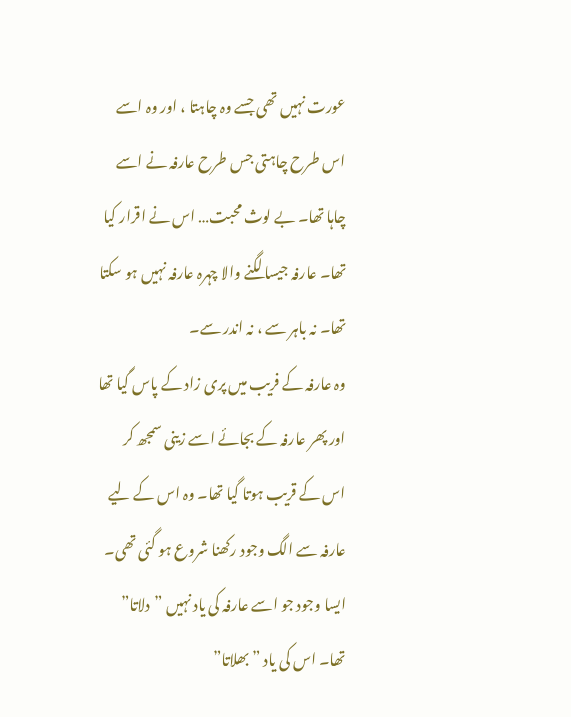عورت نہیں تھی جسے وہ چاہتا ، اور وہ اسے اس طرح چاہتی جس طرح عارفہ نے اسے چاہا تھا۔ بے لوث محبت… اس نے اقرار کیا تھا۔ عارفہ جیسا لگنے والا چہرہ عارفہ نہیں ہو سکتا تھا۔ نہ باہر سے ، نہ اندر سے۔
وہ عارفہ کے فریب میں پری زاد کے پاس گیا تھا اور پھر عارفہ کے بجائے اسے زینی سمجھ کر اس کے قریب ہوتا گیا تھا۔ وہ اس کے لیے عارفہ سے الگ وجود رکھنا شروع ہو گئی تھی۔ ایسا وجود جو اسے عارفہ کی یاد نہیں ”دلاتا” تھا۔ اس کی یاد ”بھلاتا”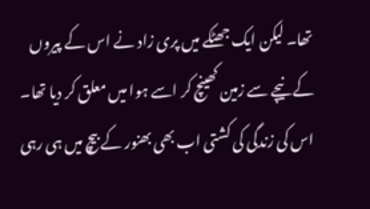تھا۔ لیکن ایک جھٹکے میں پری زاد نے اس کے پیروں کے نیچے سے زمین کھینچ کر اسے ہوا میں معلق کر دیا تھا۔ اس کی زندگی کی کشتی اب بھی بھنور کے بیچ میں ہی رہی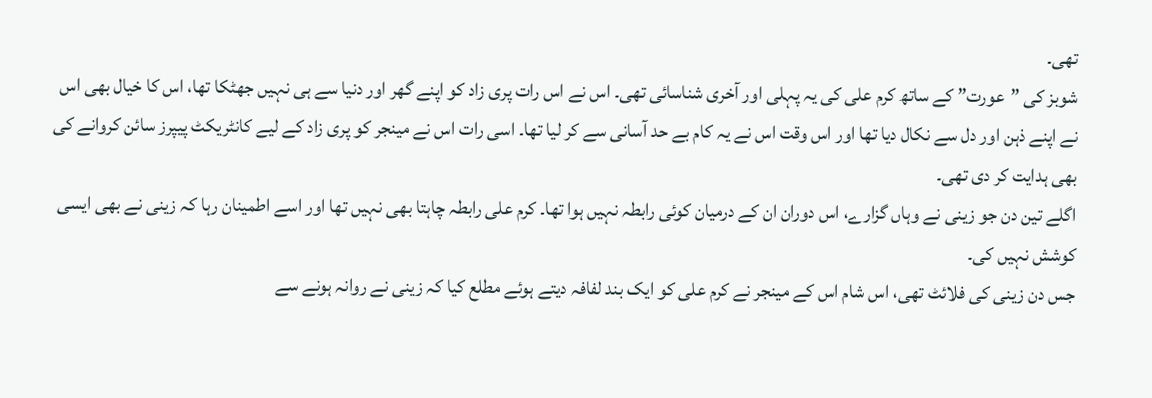تھی۔
شوبز کی ”عورت” کے ساتھ کرم علی کی یہ پہلی اور آخری شناسائی تھی۔ اس نے اس رات پری زاد کو اپنے گھر اور دنیا سے ہی نہیں جھٹکا تھا، اس کا خیال بھی اس نے اپنے ذہن اور دل سے نکال دیا تھا اور اس وقت اس نے یہ کام بے حد آسانی سے کر لیا تھا۔ اسی رات اس نے مینجر کو پری زاد کے لیے کانٹریکٹ پیپرز سائن کروانے کی بھی ہدایت کر دی تھی۔
اگلے تین دن جو زینی نے وہاں گزارے، اس دوران ان کے درمیان کوئی رابطہ نہیں ہوا تھا۔ کرم علی رابطہ چاہتا بھی نہیں تھا اور اسے اطمینان رہا کہ زینی نے بھی ایسی کوشش نہیں کی۔
جس دن زینی کی فلائٹ تھی، اس شام اس کے مینجر نے کرم علی کو ایک بند لفافہ دیتے ہوئے مطلع کیا کہ زینی نے روانہ ہونے سے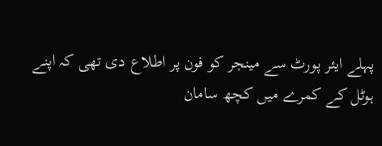پہلے ایئر پورٹ سے مینجر کو فون پر اطلاع دی تھی کہ اپنے ہوٹل کے کمرے میں کچھ سامان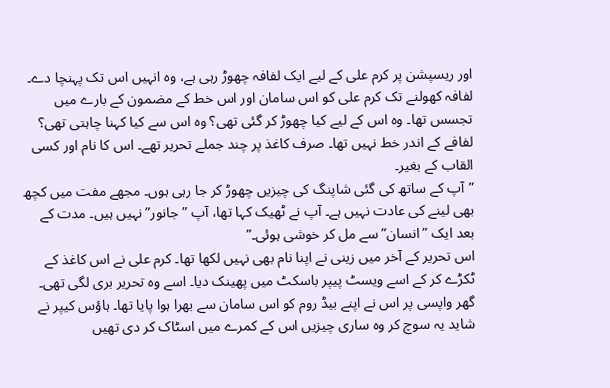اور ریسپشن پر کرم علی کے لیے ایک لفافہ چھوڑ رہی ہے، وہ انہیں اس تک پہنچا دے۔
لفافہ کھولنے تک کرم علی کو اس سامان اور اس خط کے مضمون کے بارے میں تجسس تھا۔ وہ اس کے لیے کیا چھوڑ کر گئی تھی؟ وہ اس سے کیا کہنا چاہتی تھی؟
لفافے کے اندر خط نہیں تھا۔ صرف کاغذ پر چند جملے تحریر تھے۔ اس کا نام اور کسی القاب کے بغیر۔
”آپ کے ساتھ کی گئی شاپنگ کی چیزیں چھوڑ کر جا رہی ہوں۔ مجھے مفت میں کچھ بھی لینے کی عادت نہیں ہے۔ آپ نے ٹھیک کہا تھا، آپ ”جانور” نہیں ہیں۔ مدت کے بعد ایک ”انسان” سے مل کر خوشی ہوئی۔”
اس تحریر کے آخر میں زینی نے اپنا نام بھی نہیں لکھا تھا۔ کرم علی نے اس کاغذ کے ٹکڑے کر کے اسے ویسٹ پیپر باسکٹ میں پھینک دیا۔ اسے وہ تحریر بری لگی تھی۔
گھر واپسی پر اس نے اپنے بیڈ روم کو اس سامان سے بھرا ہوا پایا تھا۔ ہاؤس کیپر نے شاید یہ سوچ کر وہ ساری چیزیں اس کے کمرے میں اسٹاک کر دی تھیں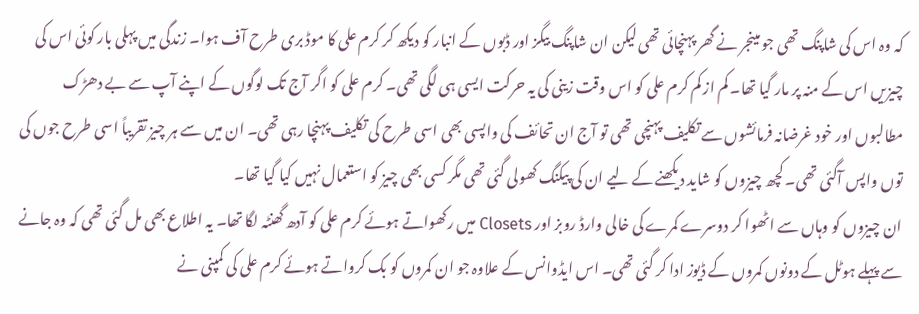کہ وہ اس کی شاپنگ تھی جو مینجر نے گھر پہنچائی تھی لیکن ان شاپنگ بیگز اور ڈبوں کے انبار کو دیکھ کر کرم علی کا موڈ بری طرح آف ہوا۔ زندگی میں پہلی بار کوئی اس کی چیزیں اس کے منہ پر مار گیا تھا۔ کم از کم کرم علی کو اس وقت زینی کی یہ حرکت ایسی ہی لگی تھی۔ کرم علی کو اگر آج تک لوگوں کے اپنے آپ سے بے دھڑک مطالبوں اور خود غرضانہ فرمائشوں سے تکلیف پہنچی تھی تو آج ان تحائف کی واپسی بھی اسی طرح کی تکلیف پہنچا رہی تھی۔ ان میں سے ہر چیز تقریباً اسی طرح جوں کی توں واپس آگئی تھی۔ کچھ چیزوں کو شاید دیکھنے کے لیے ان کی پیکنگ کھولی گئی تھی مگر کسی بھی چیز کو استعمال نہیں کیا گیا تھا۔
ان چیزوں کو وہاں سے اٹھوا کر دوسرے کمرے کی خالی وارڈ روبز اور Closets میں رکھواتے ہوئے کرم علی کو آدھ گھنٹہ لگا تھا۔ یہ اطلاع بھی مل گئی تھی کہ وہ جانے سے پہلے ہوٹل کے دونوں کمروں کے ڈیوز ادا کر گئی تھی۔ اس ایڈوانس کے علاوہ جو ان کمروں کو بک کرواتے ہوئے کرم علی کی کمپنی نے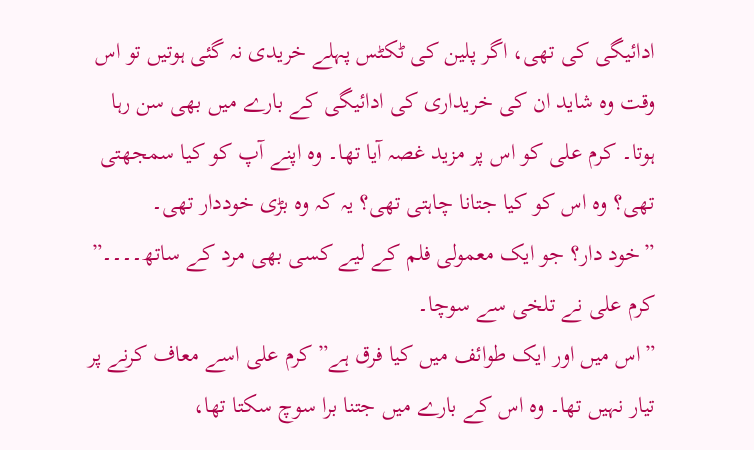ادائیگی کی تھی، اگر پلین کی ٹکٹس پہلے خریدی نہ گئی ہوتیں تو اس وقت وہ شاید ان کی خریداری کی ادائیگی کے بارے میں بھی سن رہا ہوتا۔ کرم علی کو اس پر مزید غصہ آیا تھا۔ وہ اپنے آپ کو کیا سمجھتی تھی؟ وہ اس کو کیا جتانا چاہتی تھی؟ یہ کہ وہ بڑی خوددار تھی۔
”خود دار؟ جو ایک معمولی فلم کے لیے کسی بھی مرد کے ساتھ۔۔۔۔”
کرم علی نے تلخی سے سوچا۔
”اس میں اور ایک طوائف میں کیا فرق ہے” کرم علی اسے معاف کرنے پر تیار نہیں تھا۔ وہ اس کے بارے میں جتنا برا سوچ سکتا تھا،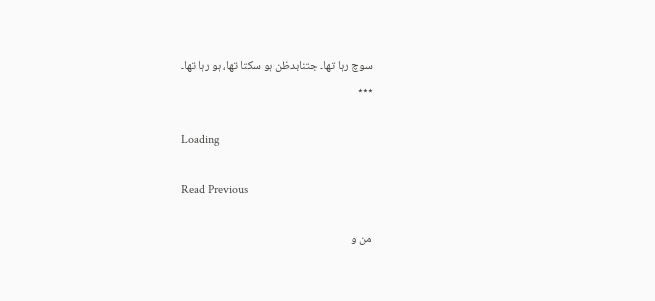سوچ رہا تھا۔ جتنابدظن ہو سکتا تھا، ہو رہا تھا۔
٭٭٭

Loading

Read Previous

من و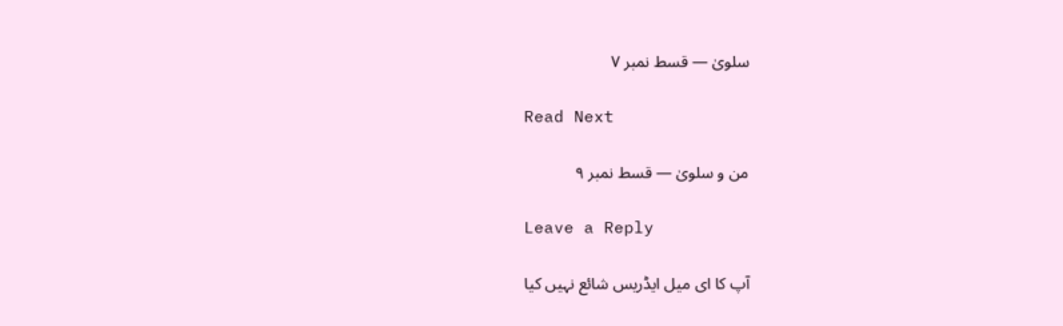سلویٰ — قسط نمبر ۷

Read Next

من و سلویٰ — قسط نمبر ۹

Leave a Reply

آپ کا ای میل ایڈریس شائع نہیں کیا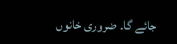جائے گا۔ ضروری خانوں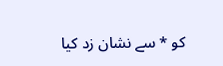کو * سے نشان زد کیا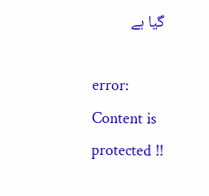گیا ہے

error: Content is protected !!